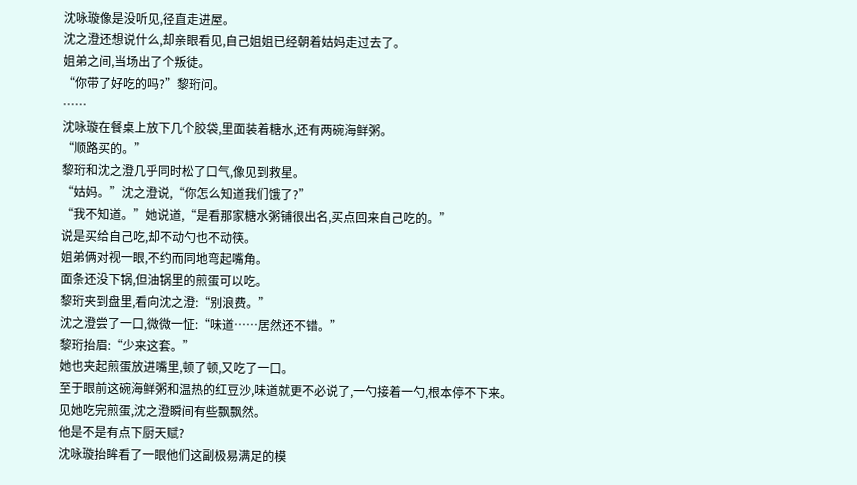沈咏璇像是没听见,径直走进屋。
沈之澄还想说什么,却亲眼看见,自己姐姐已经朝着姑妈走过去了。
姐弟之间,当场出了个叛徒。
“你带了好吃的吗?”黎珩问。
……
沈咏璇在餐桌上放下几个胶袋,里面装着糖水,还有两碗海鲜粥。
“顺路买的。”
黎珩和沈之澄几乎同时松了口气,像见到救星。
“姑妈。”沈之澄说,“你怎么知道我们饿了?”
“我不知道。”她说道,“是看那家糖水粥铺很出名,买点回来自己吃的。”
说是买给自己吃,却不动勺也不动筷。
姐弟俩对视一眼,不约而同地弯起嘴角。
面条还没下锅,但油锅里的煎蛋可以吃。
黎珩夹到盘里,看向沈之澄:“别浪费。”
沈之澄尝了一口,微微一怔:“味道……居然还不错。”
黎珩抬眉:“少来这套。”
她也夹起煎蛋放进嘴里,顿了顿,又吃了一口。
至于眼前这碗海鲜粥和温热的红豆沙,味道就更不必说了,一勺接着一勺,根本停不下来。
见她吃完煎蛋,沈之澄瞬间有些飘飘然。
他是不是有点下厨天赋?
沈咏璇抬眸看了一眼他们这副极易满足的模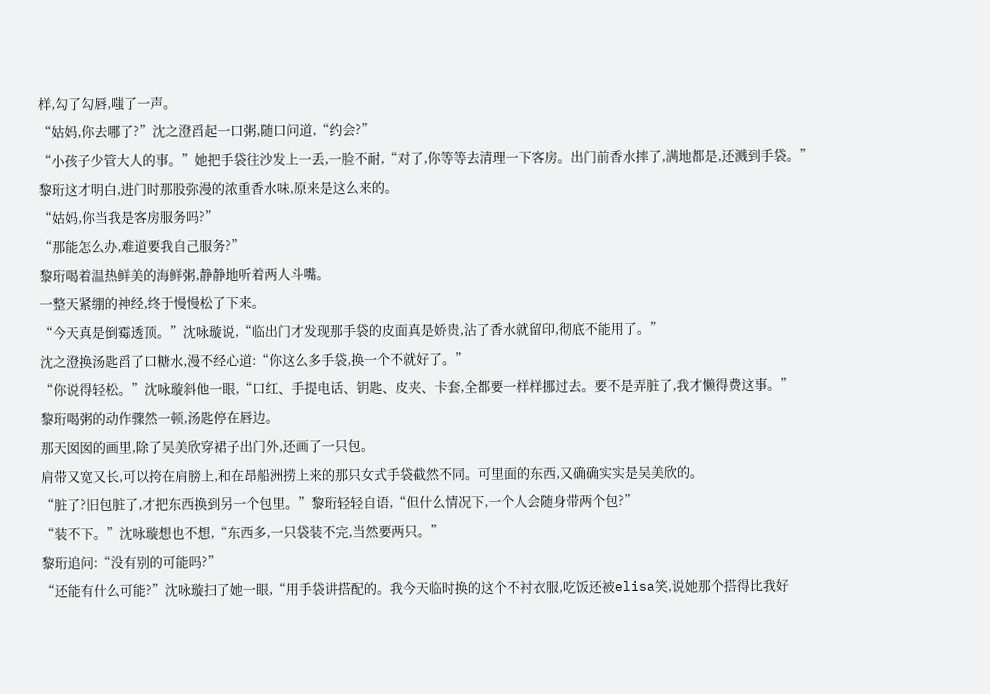样,勾了勾唇,嗤了一声。
“姑妈,你去哪了?”沈之澄舀起一口粥,随口问道,“约会?”
“小孩子少管大人的事。”她把手袋往沙发上一丢,一脸不耐,“对了,你等等去清理一下客房。出门前香水摔了,满地都是,还溅到手袋。”
黎珩这才明白,进门时那股弥漫的浓重香水味,原来是这么来的。
“姑妈,你当我是客房服务吗?”
“那能怎么办,难道要我自己服务?”
黎珩喝着温热鲜美的海鲜粥,静静地听着两人斗嘴。
一整天紧绷的神经,终于慢慢松了下来。
“今天真是倒霉透顶。”沈咏璇说,“临出门才发现那手袋的皮面真是娇贵,沾了香水就留印,彻底不能用了。”
沈之澄换汤匙舀了口糖水,漫不经心道:“你这么多手袋,换一个不就好了。”
“你说得轻松。”沈咏璇斜他一眼,“口红、手提电话、钥匙、皮夹、卡套,全都要一样样挪过去。要不是弄脏了,我才懒得费这事。”
黎珩喝粥的动作骤然一顿,汤匙停在唇边。
那天囡囡的画里,除了吴美欣穿裙子出门外,还画了一只包。
肩带又宽又长,可以挎在肩膀上,和在昂船洲捞上来的那只女式手袋截然不同。可里面的东西,又确确实实是吴美欣的。
“脏了?旧包脏了,才把东西换到另一个包里。”黎珩轻轻自语,“但什么情况下,一个人会随身带两个包?”
“装不下。”沈咏璇想也不想,“东西多,一只袋装不完,当然要两只。”
黎珩追问:“没有别的可能吗?”
“还能有什么可能?”沈咏璇扫了她一眼,“用手袋讲搭配的。我今天临时换的这个不衬衣服,吃饭还被elisa笑,说她那个搭得比我好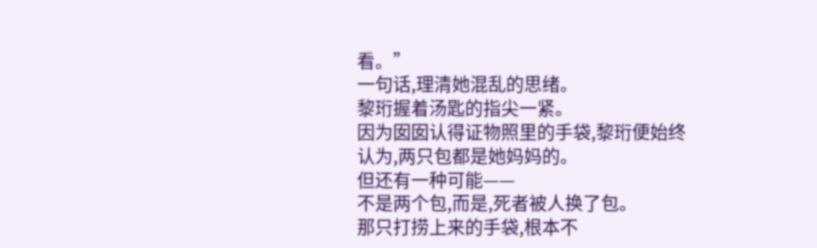看。”
一句话,理清她混乱的思绪。
黎珩握着汤匙的指尖一紧。
因为囡囡认得证物照里的手袋,黎珩便始终认为,两只包都是她妈妈的。
但还有一种可能——
不是两个包,而是,死者被人换了包。
那只打捞上来的手袋,根本不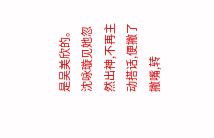是吴美欣的。
沈咏璇见她忽然出神,不再主动搭话,便撇了撇嘴,转